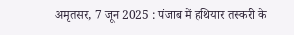अमृतसर, 7 जून 2025 : पंजाब में हथियार तस्करी के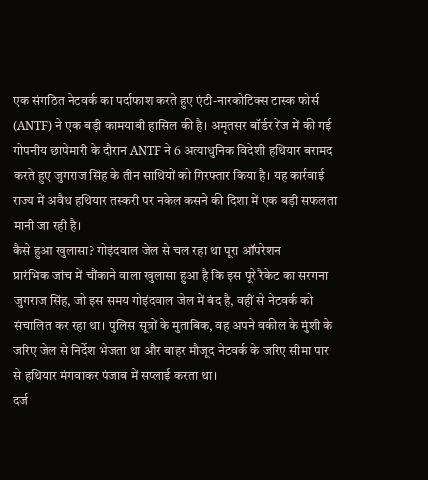एक संगठित नेटवर्क का पर्दाफाश करते हुए एंटी-नारकोटिक्स टास्क फोर्स (ANTF) ने एक बड़ी कामयाबी हासिल की है। अमृतसर बॉर्डर रेंज में की गई गोपनीय छापेमारी के दौरान ANTF ने 6 अत्याधुनिक विदेशी हथियार बरामद करते हुए जुगराज सिंह के तीन साथियों को गिरफ्तार किया है। यह कार्रवाई राज्य में अवैध हथियार तस्करी पर नकेल कसने की दिशा में एक बड़ी सफलता मानी जा रही है।
कैसे हुआ खुलासा? गोइंदवाल जेल से चल रहा था पूरा ऑपरेशन
प्रारंभिक जांच में चौंकाने वाला खुलासा हुआ है कि इस पूरे रैकेट का सरगना जुगराज सिंह, जो इस समय गोइंदवाल जेल में बंद है, वहीं से नेटवर्क को संचालित कर रहा था। पुलिस सूत्रों के मुताबिक, वह अपने वकील के मुंशी के जरिए जेल से निर्देश भेजता था और बाहर मौजूद नेटवर्क के जरिए सीमा पार से हथियार मंगवाकर पंजाब में सप्लाई करता था।
दर्ज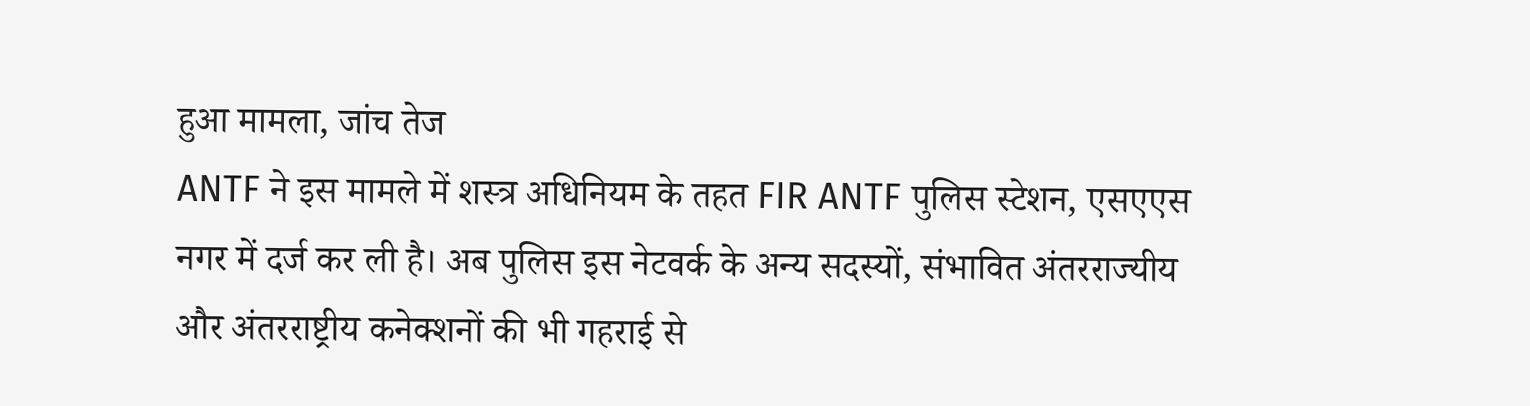हुआ मामला, जांच तेज
ANTF ने इस मामले में शस्त्र अधिनियम के तहत FIR ANTF पुलिस स्टेशन, एसएएस नगर में दर्ज कर ली है। अब पुलिस इस नेटवर्क के अन्य सदस्यों, संभावित अंतरराज्यीय और अंतरराष्ट्रीय कनेक्शनों की भी गहराई से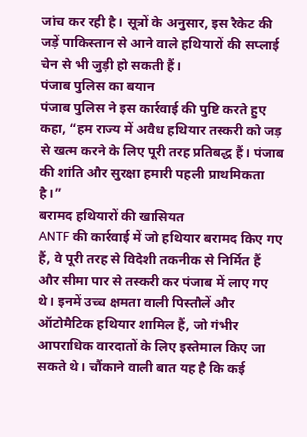जांच कर रही है। सूत्रों के अनुसार, इस रैकेट की जड़ें पाकिस्तान से आने वाले हथियारों की सप्लाई चेन से भी जुड़ी हो सकती हैं।
पंजाब पुलिस का बयान
पंजाब पुलिस ने इस कार्रवाई की पुष्टि करते हुए कहा, “हम राज्य में अवैध हथियार तस्करी को जड़ से खत्म करने के लिए पूरी तरह प्रतिबद्ध हैं। पंजाब की शांति और सुरक्षा हमारी पहली प्राथमिकता है।”
बरामद हथियारों की खासियत
ANTF की कार्रवाई में जो हथियार बरामद किए गए हैं, वे पूरी तरह से विदेशी तकनीक से निर्मित हैं और सीमा पार से तस्करी कर पंजाब में लाए गए थे। इनमें उच्च क्षमता वाली पिस्तौलें और ऑटोमैटिक हथियार शामिल हैं, जो गंभीर आपराधिक वारदातों के लिए इस्तेमाल किए जा सकते थे। चौंकाने वाली बात यह है कि कई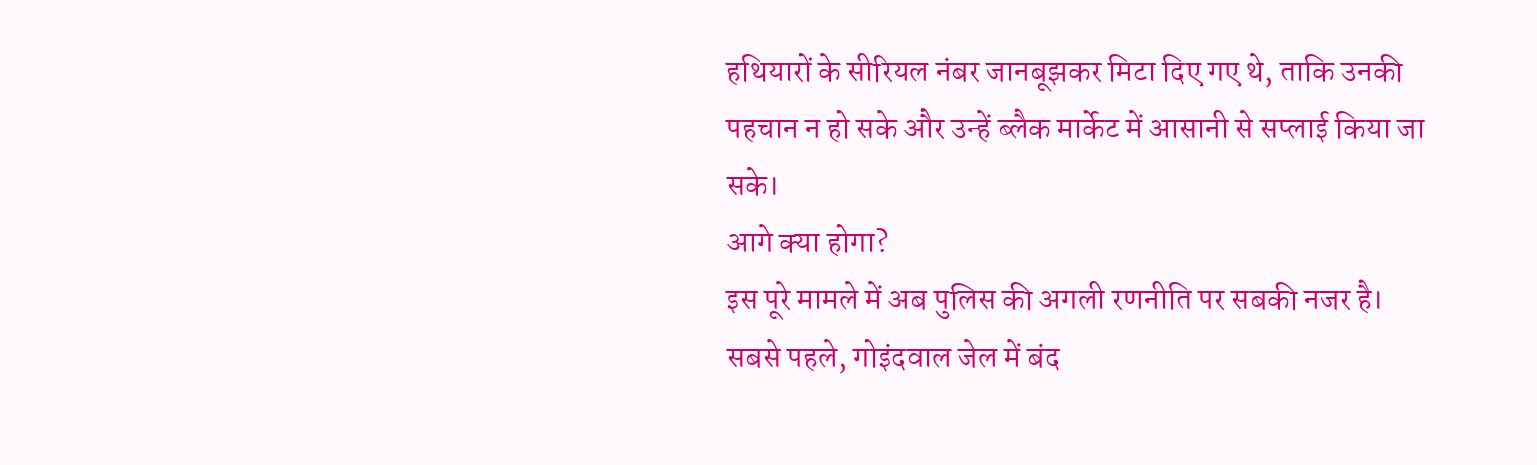हथियारों के सीरियल नंबर जानबूझकर मिटा दिए गए थे, ताकि उनकी पहचान न हो सके और उन्हें ब्लैक मार्केट में आसानी से सप्लाई किया जा सके।
आगे क्या होगा?
इस पूरे मामले में अब पुलिस की अगली रणनीति पर सबकी नजर है। सबसे पहले, गोइंदवाल जेल में बंद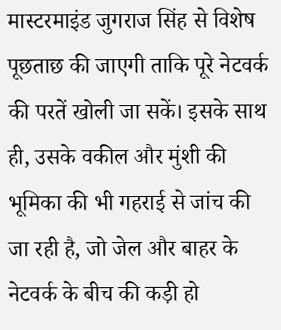मास्टरमाइंड जुगराज सिंह से विशेष पूछताछ की जाएगी ताकि पूरे नेटवर्क की परतें खोली जा सकें। इसके साथ ही, उसके वकील और मुंशी की भूमिका की भी गहराई से जांच की जा रही है, जो जेल और बाहर के नेटवर्क के बीच की कड़ी हो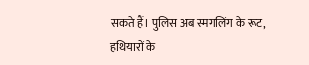सकते हैं। पुलिस अब स्मगलिंग के रूट, हथियारों के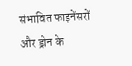संभावित फाइनेंसरों और ड्रोन के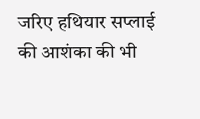जरिए हथियार सप्लाई की आशंका की भी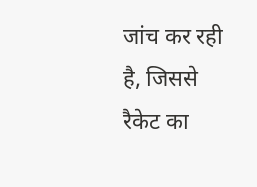जांच कर रही है, जिससे रैकेट का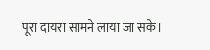पूरा दायरा सामने लाया जा सके।